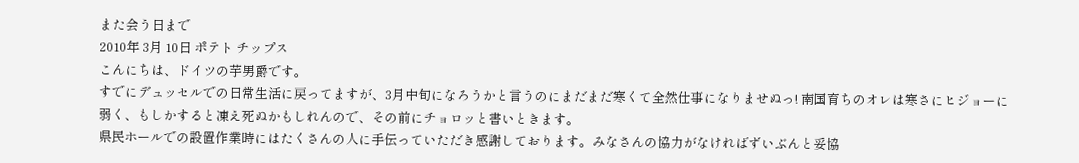また会う日まで
2010年 3月 10日 ポテト チップス
こんにちは、ドイツの芋男爵です。
すでにデュッセルでの日常生活に戻ってますが、3月中旬になろうかと言うのにまだまだ寒くて全然仕事になりませぬっ! 南国育ちのオレは寒さにヒジョーに弱く、もしかすると凍え死ぬかもしれんので、その前にチョロッと書いときます。
県民ホールでの設置作業時にはたくさんの人に手伝っていただき感謝しております。みなさんの協力がなければずいぶんと妥協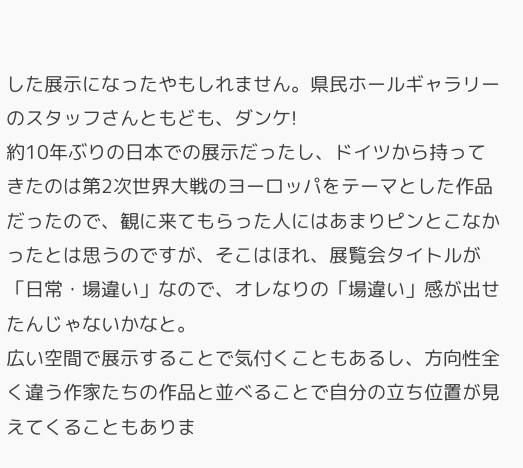した展示になったやもしれません。県民ホールギャラリーのスタッフさんともども、ダンケ!
約10年ぶりの日本での展示だったし、ドイツから持ってきたのは第2次世界大戦のヨーロッパをテーマとした作品だったので、観に来てもらった人にはあまりピンとこなかったとは思うのですが、そこはほれ、展覧会タイトルが「日常・場違い」なので、オレなりの「場違い」感が出せたんじゃないかなと。
広い空間で展示することで気付くこともあるし、方向性全く違う作家たちの作品と並べることで自分の立ち位置が見えてくることもありま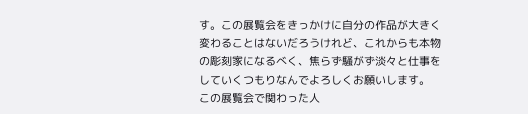す。この展覧会をきっかけに自分の作品が大きく変わることはないだろうけれど、これからも本物の彫刻家になるべく、焦らず騒がず淡々と仕事をしていくつもりなんでよろしくお願いします。
この展覧会で関わった人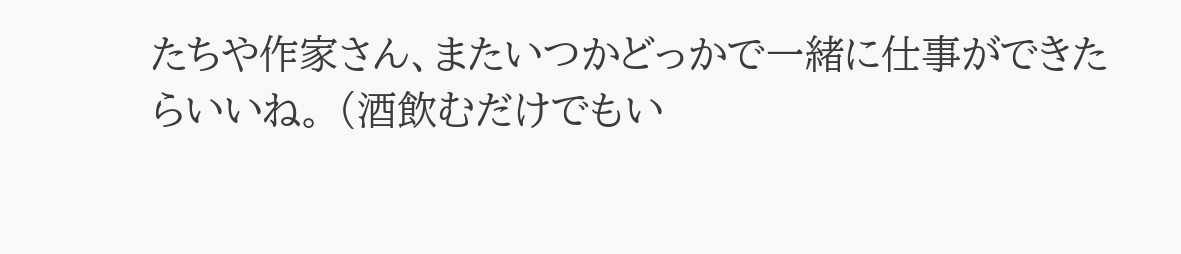たちや作家さん、またいつかどっかで一緒に仕事ができたらいいね。 (酒飲むだけでもい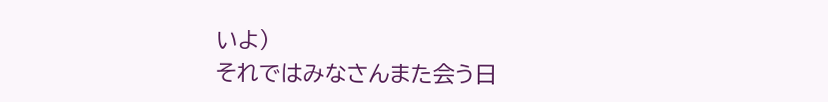いよ)
それではみなさんまた会う日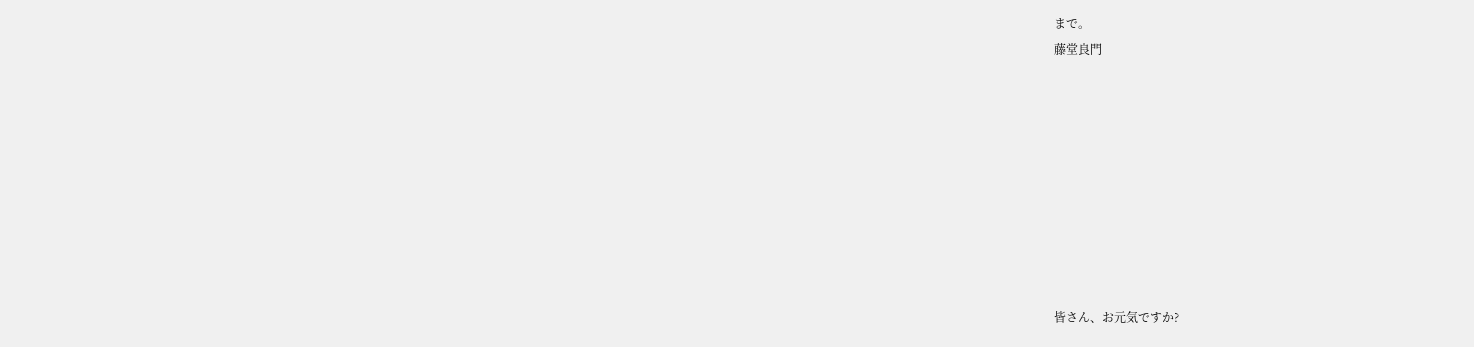まで。
藤堂良門









皆さん、お元気ですか?